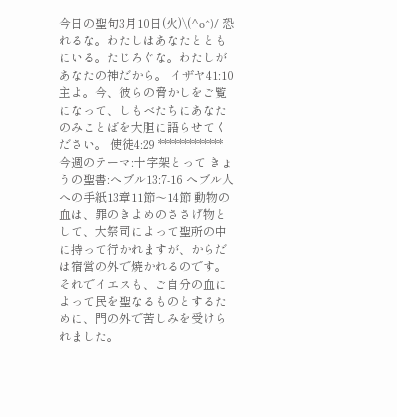今日の聖句3月10日(火)\(^o^)/ 恐れるな。わたしはあなたとともにいる。たじろぐな。わたしがあなたの神だから。 イザヤ41:10 主よ。今、彼らの脅かしをご覧になって、しもべたちにあなたのみことばを大胆に語らせてください。 使徒4:29 ************* 今週のテーマ:十字架とって きょうの聖書:へブル13:7-16 へブル人への手紙13章11節〜14節 動物の血は、罪のきよめのささげ物として、大祭司によって聖所の中に持って行かれますが、からだは宿営の外で焼かれるのです。それでイエスも、ご自分の血によって民を聖なるものとするために、門の外で苦しみを受けられました。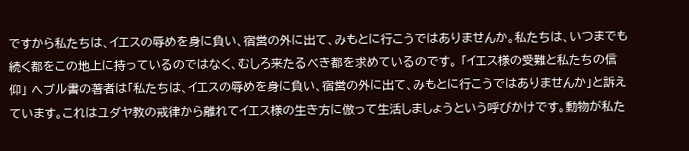ですから私たちは、イエスの辱めを身に負い、宿営の外に出て、みもとに行こうではありませんか。私たちは、いつまでも続く都をこの地上に持っているのではなく、むしろ来たるべき都を求めているのです。 「イエス様の受難と私たちの信仰」 へブル書の著者は「私たちは、イエスの辱めを身に負い、宿営の外に出て、みもとに行こうではありませんか」と訴えています。これはユダヤ教の戒律から離れてイエス様の生き方に倣って生活しましょうという呼びかけです。動物が私た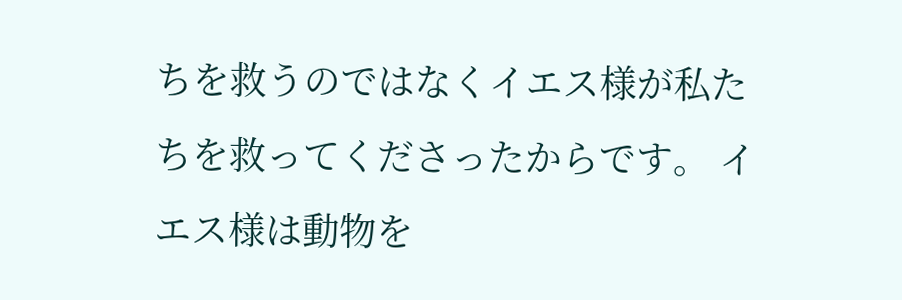ちを救うのではなくイエス様が私たちを救ってくださったからです。 イエス様は動物を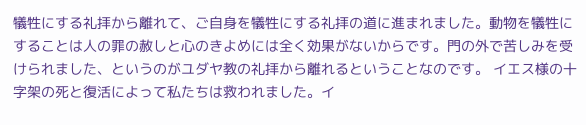犠牲にする礼拝から離れて、ご自身を犠牲にする礼拝の道に進まれました。動物を犠牲にすることは人の罪の赦しと心のきよめには全く効果がないからです。門の外で苦しみを受けられました、というのがユダヤ教の礼拝から離れるということなのです。 イエス様の十字架の死と復活によって私たちは救われました。イ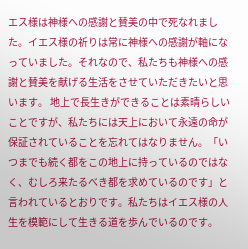エス様は神様への感謝と賛美の中で死なれました。イエス様の祈りは常に神様への感謝が軸になっていました。それなので、私たちも神様への感謝と賛美を献げる生活をさせていただきたいと思います。 地上で長生きができることは素晴らしいことですが、私たちには天上において永遠の命が保証されていることを忘れてはなりません。「いつまでも続く都をこの地上に持っているのではなく、むしろ来たるべき都を求めているのです」と言われているとおりです。私たちはイエス様の人生を模範にして生きる道を歩んでいるのです。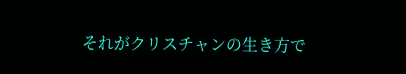それがクリスチャンの生き方で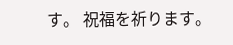す。 祝福を祈ります。